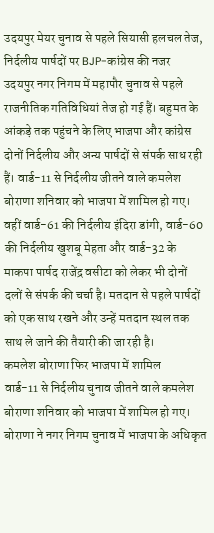उदयपुर मेयर चुनाव से पहले सियासी हलचल तेज, निर्दलीय पार्षदों पर BJP-कांग्रेस की नजर
उदयपुर नगर निगम में महापौर चुनाव से पहले राजनीतिक गतिविधियां तेज हो गई हैं। बहुमत के आंकड़े तक पहुंचने के लिए भाजपा और कांग्रेस दोनों निर्दलीय और अन्य पार्षदों से संपर्क साध रही हैं। वार्ड-11 से निर्दलीय जीतने वाले कमलेश बोराणा शनिवार को भाजपा में शामिल हो गए। वहीं वार्ड-61 की निर्दलीय इंदिरा डांगी, वार्ड-60 की निर्दलीय खुशबू मेहता और वार्ड-32 के माकपा पार्षद राजेंद्र वसीटा को लेकर भी दोनों दलों से संपर्क की चर्चा है। मतदान से पहले पार्षदों को एक साथ रखने और उन्हें मतदान स्थल तक साथ ले जाने की तैयारी की जा रही है।
कमलेश बोराणा फिर भाजपा में शामिल
वार्ड-11 से निर्दलीय चुनाव जीतने वाले कमलेश बोराणा शनिवार को भाजपा में शामिल हो गए। बोराणा ने नगर निगम चुनाव में भाजपा के अधिकृत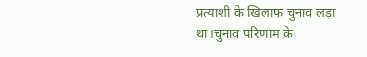प्रत्याशी के खिलाफ चुनाव लड़ा था।चुनाव परिणाम के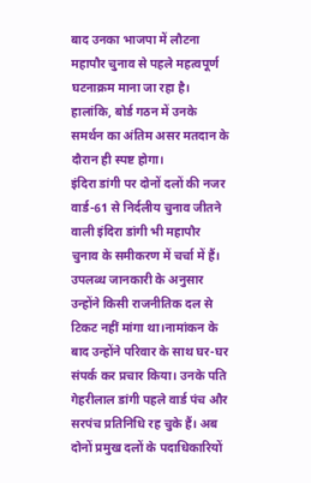बाद उनका भाजपा में लौटना महापौर चुनाव से पहले महत्वपूर्ण घटनाक्रम माना जा रहा है। हालांकि, बोर्ड गठन में उनके समर्थन का अंतिम असर मतदान के दौरान ही स्पष्ट होगा।
इंदिरा डांगी पर दोनों दलों की नजर
वार्ड-61 से निर्दलीय चुनाव जीतने वाली इंदिरा डांगी भी महापौर चुनाव के समीकरण में चर्चा में हैं। उपलब्ध जानकारी के अनुसार उन्होंने किसी राजनीतिक दल से टिकट नहीं मांगा था।नामांकन के बाद उन्होंने परिवार के साथ घर-घर संपर्क कर प्रचार किया। उनके पति गेहरीलाल डांगी पहले वार्ड पंच और सरपंच प्रतिनिधि रह चुके हैं। अब दोनों प्रमुख दलों के पदाधिकारियों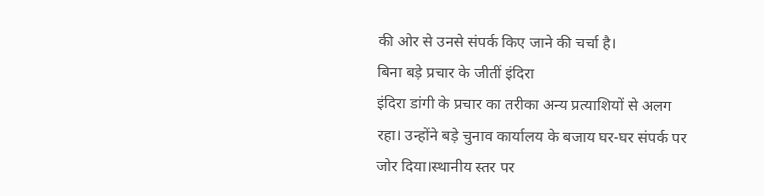की ओर से उनसे संपर्क किए जाने की चर्चा है।
बिना बड़े प्रचार के जीतीं इंदिरा
इंदिरा डांगी के प्रचार का तरीका अन्य प्रत्याशियों से अलग रहा। उन्होंने बड़े चुनाव कार्यालय के बजाय घर-घर संपर्क पर जोर दिया।स्थानीय स्तर पर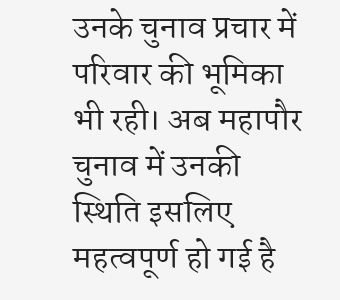उनके चुनाव प्रचार में परिवार की भूमिका भी रही। अब महापौर चुनाव में उनकी स्थिति इसलिए महत्वपूर्ण हो गई है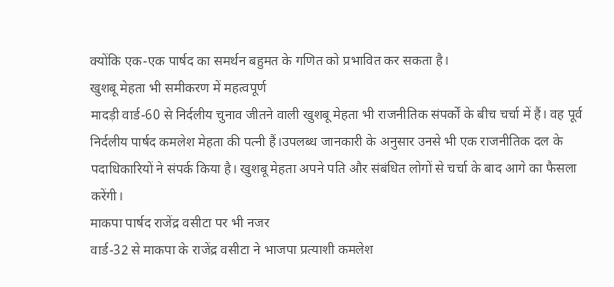क्योंकि एक-एक पार्षद का समर्थन बहुमत के गणित को प्रभावित कर सकता है।
खुशबू मेहता भी समीकरण में महत्वपूर्ण
मादड़ी वार्ड-60 से निर्दलीय चुनाव जीतने वाली खुशबू मेहता भी राजनीतिक संपर्कों के बीच चर्चा में हैं। वह पूर्व निर्दलीय पार्षद कमलेश मेहता की पत्नी हैं।उपलब्ध जानकारी के अनुसार उनसे भी एक राजनीतिक दल के पदाधिकारियों ने संपर्क किया है। खुशबू मेहता अपने पति और संबंधित लोगों से चर्चा के बाद आगे का फैसला करेंगी।
माकपा पार्षद राजेंद्र वसीटा पर भी नजर
वार्ड-32 से माकपा के राजेंद्र वसीटा ने भाजपा प्रत्याशी कमलेश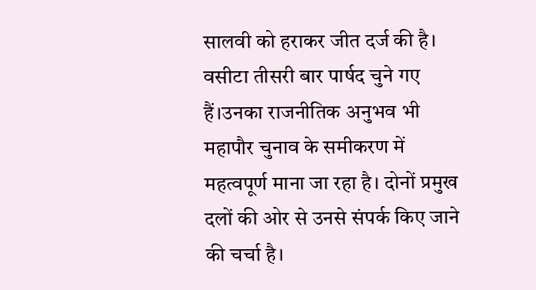सालवी को हराकर जीत दर्ज की है। वसीटा तीसरी बार पार्षद चुने गए हैं।उनका राजनीतिक अनुभव भी महापौर चुनाव के समीकरण में महत्वपूर्ण माना जा रहा है। दोनों प्रमुख दलों की ओर से उनसे संपर्क किए जाने की चर्चा है।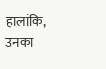हालांकि, उनका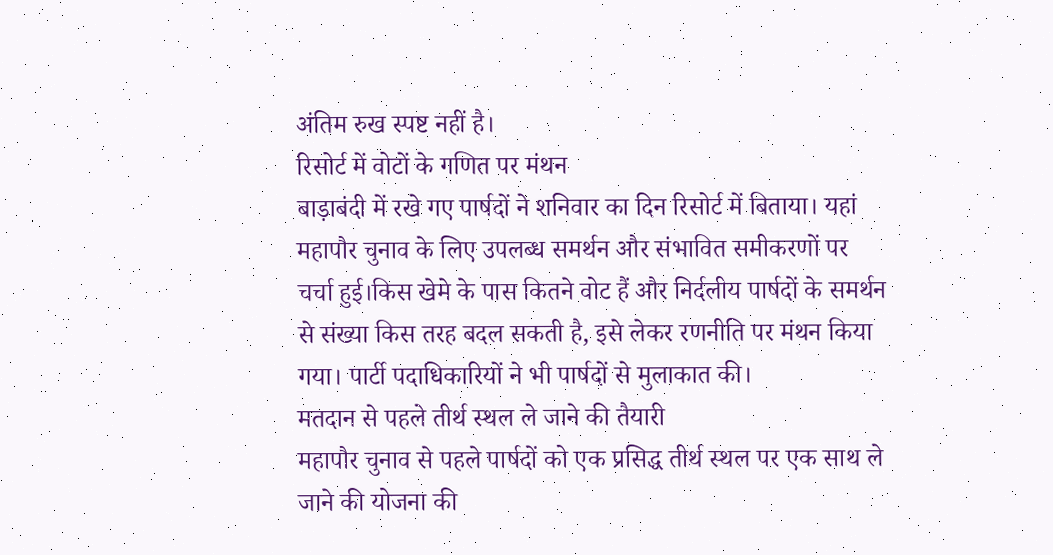अंतिम रुख स्पष्ट नहीं है।
रिसोर्ट में वोटों के गणित पर मंथन
बाड़ाबंदी में रखे गए पार्षदों ने शनिवार का दिन रिसोर्ट में बिताया। यहां महापौर चुनाव के लिए उपलब्ध समर्थन और संभावित समीकरणों पर चर्चा हुई।किस खेमे के पास कितने वोट हैं और निर्दलीय पार्षदों के समर्थन से संख्या किस तरह बदल सकती है, इसे लेकर रणनीति पर मंथन किया गया। पार्टी पदाधिकारियों ने भी पार्षदों से मुलाकात की।
मतदान से पहले तीर्थ स्थल ले जाने की तैयारी
महापौर चुनाव से पहले पार्षदों को एक प्रसिद्ध तीर्थ स्थल पर एक साथ ले जाने की योजना की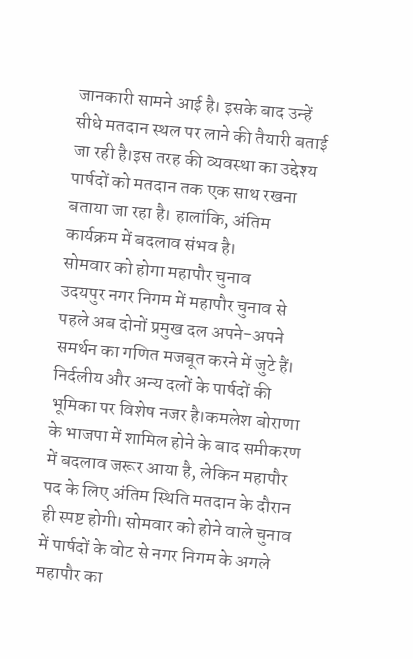जानकारी सामने आई है। इसके बाद उन्हें सीधे मतदान स्थल पर लाने की तैयारी बताई जा रही है।इस तरह की व्यवस्था का उद्देश्य पार्षदों को मतदान तक एक साथ रखना बताया जा रहा है। हालांकि, अंतिम कार्यक्रम में बदलाव संभव है।
सोमवार को होगा महापौर चुनाव
उदयपुर नगर निगम में महापौर चुनाव से पहले अब दोनों प्रमुख दल अपने-अपने समर्थन का गणित मजबूत करने में जुटे हैं। निर्दलीय और अन्य दलों के पार्षदों की भूमिका पर विशेष नजर है।कमलेश बोराणा के भाजपा में शामिल होने के बाद समीकरण में बदलाव जरूर आया है, लेकिन महापौर पद के लिए अंतिम स्थिति मतदान के दौरान ही स्पष्ट होगी। सोमवार को होने वाले चुनाव में पार्षदों के वोट से नगर निगम के अगले महापौर का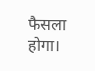फैसला होगा।